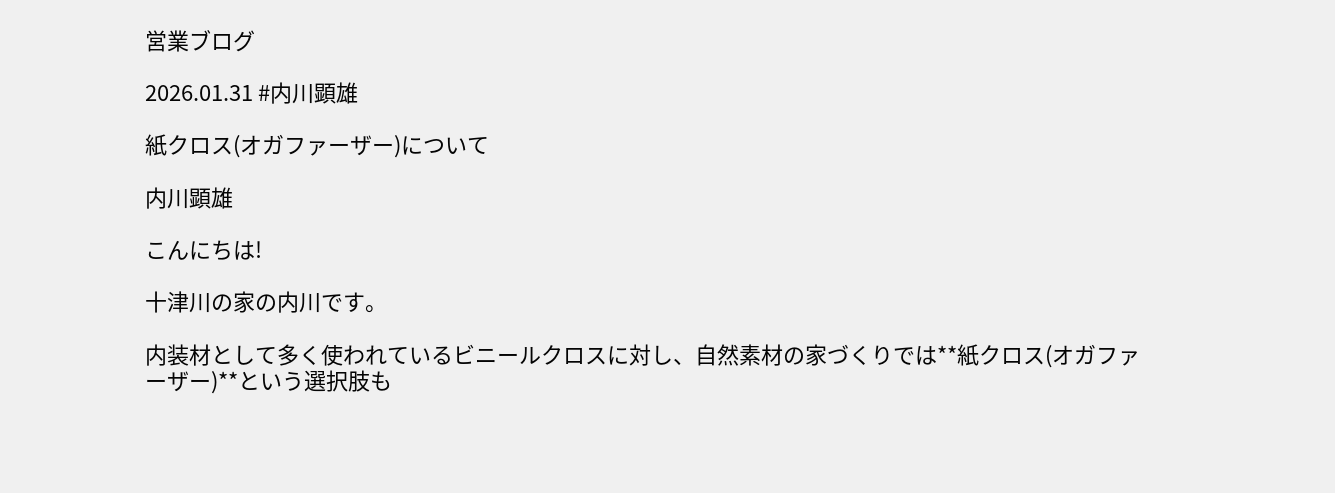営業ブログ

2026.01.31 #内川顕雄

紙クロス(オガファーザー)について

内川顕雄

こんにちは!

十津川の家の内川です。

内装材として多く使われているビニールクロスに対し、自然素材の家づくりでは**紙クロス(オガファーザー)**という選択肢も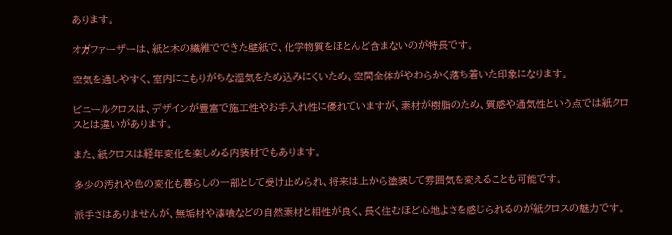あります。

オガファーザーは、紙と木の繊維でできた壁紙で、化学物質をほとんど含まないのが特長です。

空気を通しやすく、室内にこもりがちな湿気をため込みにくいため、空間全体がやわらかく落ち着いた印象になります。

ビニールクロスは、デザインが豊富で施工性やお手入れ性に優れていますが、素材が樹脂のため、質感や通気性という点では紙クロスとは違いがあります。

また、紙クロスは経年変化を楽しめる内装材でもあります。

多少の汚れや色の変化も暮らしの一部として受け止められ、将来は上から塗装して雰囲気を変えることも可能です。

派手さはありませんが、無垢材や漆喰などの自然素材と相性が良く、長く住むほど心地よさを感じられるのが紙クロスの魅力です。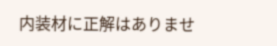内装材に正解はありませ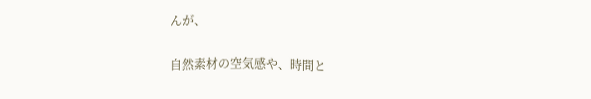んが、

自然素材の空気感や、時間と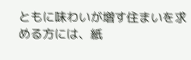ともに味わいが増す住まいを求める方には、紙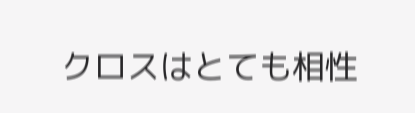クロスはとても相性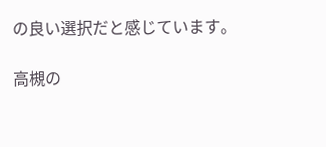の良い選択だと感じています。

高槻の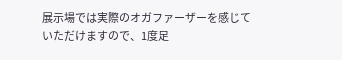展示場では実際のオガファーザーを感じていただけますので、1度足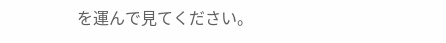を運んで見てください。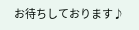お待ちしております♪